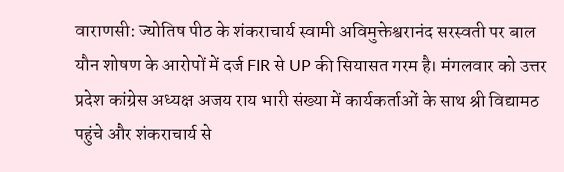वाराणसी: ज्योतिष पीठ के शंकराचार्य स्वामी अविमुक्तेश्वरानंद सरस्वती पर बाल यौन शोषण के आरोपों में दर्ज FIR से UP की सियासत गरम है। मंगलवार को उत्तर प्रदेश कांग्रेस अध्यक्ष अजय राय भारी संख्या में कार्यकर्ताओं के साथ श्री विद्यामठ पहुंचे और शंकराचार्य से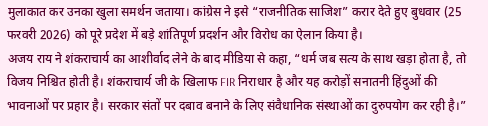मुलाकात कर उनका खुला समर्थन जताया। कांग्रेस ने इसे “राजनीतिक साजिश” करार देते हुए बुधवार (25 फरवरी 2026) को पूरे प्रदेश में बड़े शांतिपूर्ण प्रदर्शन और विरोध का ऐलान किया है।
अजय राय ने शंकराचार्य का आशीर्वाद लेने के बाद मीडिया से कहा, “धर्म जब सत्य के साथ खड़ा होता है, तो विजय निश्चित होती है। शंकराचार्य जी के खिलाफ FIR निराधार है और यह करोड़ों सनातनी हिंदुओं की भावनाओं पर प्रहार है। सरकार संतों पर दबाव बनाने के लिए संवैधानिक संस्थाओं का दुरुपयोग कर रही है।”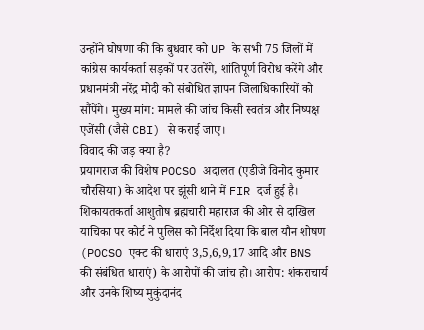उन्होंने घोषणा की कि बुधवार को UP के सभी 75 जिलों में कांग्रेस कार्यकर्ता सड़कों पर उतरेंगे, शांतिपूर्ण विरोध करेंगे और प्रधानमंत्री नरेंद्र मोदी को संबोधित ज्ञापन जिलाधिकारियों को सौंपेंगे। मुख्य मांग: मामले की जांच किसी स्वतंत्र और निष्पक्ष एजेंसी (जैसे CBI) से कराई जाए।
विवाद की जड़ क्या है?
प्रयागराज की विशेष POCSO अदालत (एडीजे विनोद कुमार चौरसिया) के आदेश पर झूंसी थाने में FIR दर्ज हुई है। शिकायतकर्ता आशुतोष ब्रह्मचारी महाराज की ओर से दाखिल याचिका पर कोर्ट ने पुलिस को निर्देश दिया कि बाल यौन शोषण (POCSO एक्ट की धाराएं 3,5,6,9,17 आदि और BNS की संबंधित धाराएं) के आरोपों की जांच हो। आरोप: शंकराचार्य और उनके शिष्य मुकुंदानंद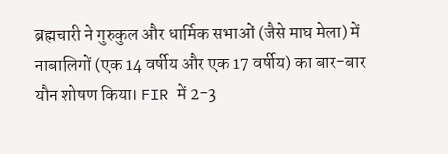ब्रह्मचारी ने गुरुकुल और धार्मिक सभाओं (जैसे माघ मेला) में नाबालिगों (एक 14 वर्षीय और एक 17 वर्षीय) का बार-बार यौन शोषण किया। FIR में 2-3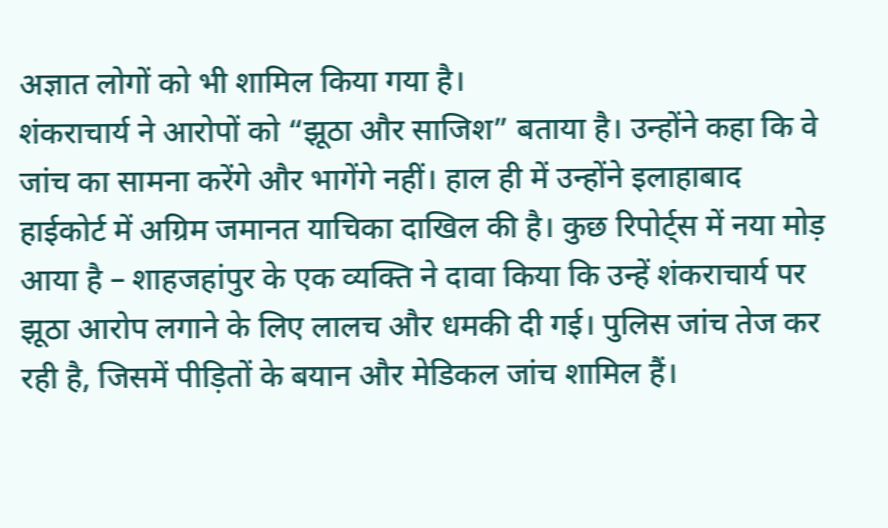अज्ञात लोगों को भी शामिल किया गया है।
शंकराचार्य ने आरोपों को “झूठा और साजिश” बताया है। उन्होंने कहा कि वे जांच का सामना करेंगे और भागेंगे नहीं। हाल ही में उन्होंने इलाहाबाद हाईकोर्ट में अग्रिम जमानत याचिका दाखिल की है। कुछ रिपोर्ट्स में नया मोड़ आया है – शाहजहांपुर के एक व्यक्ति ने दावा किया कि उन्हें शंकराचार्य पर झूठा आरोप लगाने के लिए लालच और धमकी दी गई। पुलिस जांच तेज कर रही है, जिसमें पीड़ितों के बयान और मेडिकल जांच शामिल हैं।